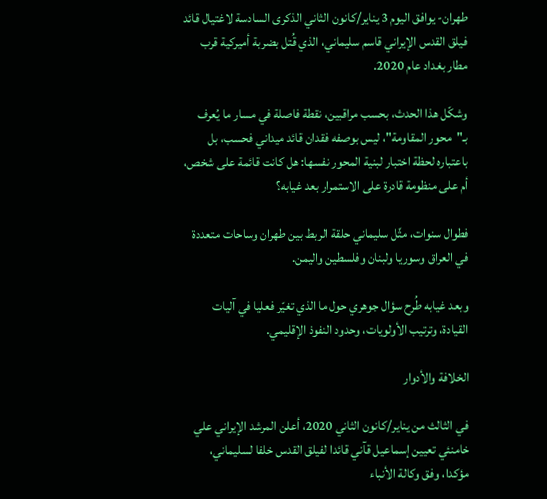طهران- يوافق اليوم 3 يناير/كانون الثاني الذكرى السادسة لاغتيال قائد فيلق القدس الإيراني قاسم سليماني، الذي قُتل بضربة أميركية قرب مطار بغداد عام 2020.

وشكّل هذا الحدث، بحسب مراقبين، نقطة فاصلة في مسار ما يُعرف بـ"محور المقاومة"، ليس بوصفه فقدان قائد ميداني فحسب، بل باعتباره لحظة اختبار لبنية المحور نفسها: هل كانت قائمة على شخص، أم على منظومة قادرة على الاستمرار بعد غيابه؟

فطوال سنوات، مثّل سليماني حلقة الربط بين طهران وساحات متعددة في العراق وسوريا ولبنان وفلسطين واليمن.

وبعد غيابه طُرح سؤال جوهري حول ما الذي تغيّر فعليا في آليات القيادة، وترتيب الأولويات، وحدود النفوذ الإقليمي.

الخلافة والأدوار

في الثالث من يناير/كانون الثاني 2020، أعلن المرشد الإيراني علي خامنئي تعيين إسماعيل قآني قائدا لفيلق القدس خلفا لسليماني، مؤكدا، وفق وكالة الأنباء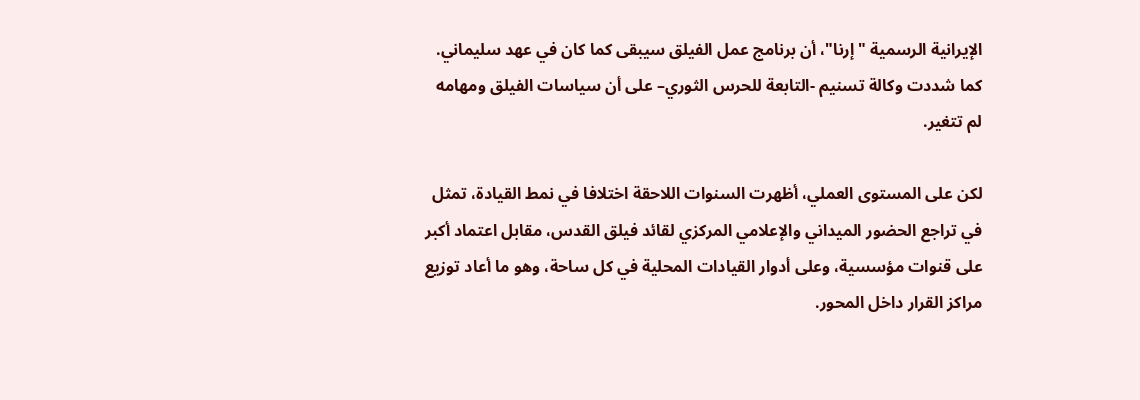الإيرانية الرسمية "إرنا"، أن برنامج عمل الفيلق سيبقى كما كان في عهد سليماني. كما شددت وكالة تسنيم -التابعة للحرس الثوري– على أن سياسات الفيلق ومهامه لم تتغير.

لكن على المستوى العملي، أظهرت السنوات اللاحقة اختلافا في نمط القيادة، تمثل في تراجع الحضور الميداني والإعلامي المركزي لقائد فيلق القدس، مقابل اعتماد أكبر على قنوات مؤسسية، وعلى أدوار القيادات المحلية في كل ساحة، وهو ما أعاد توزيع مراكز القرار داخل المحور.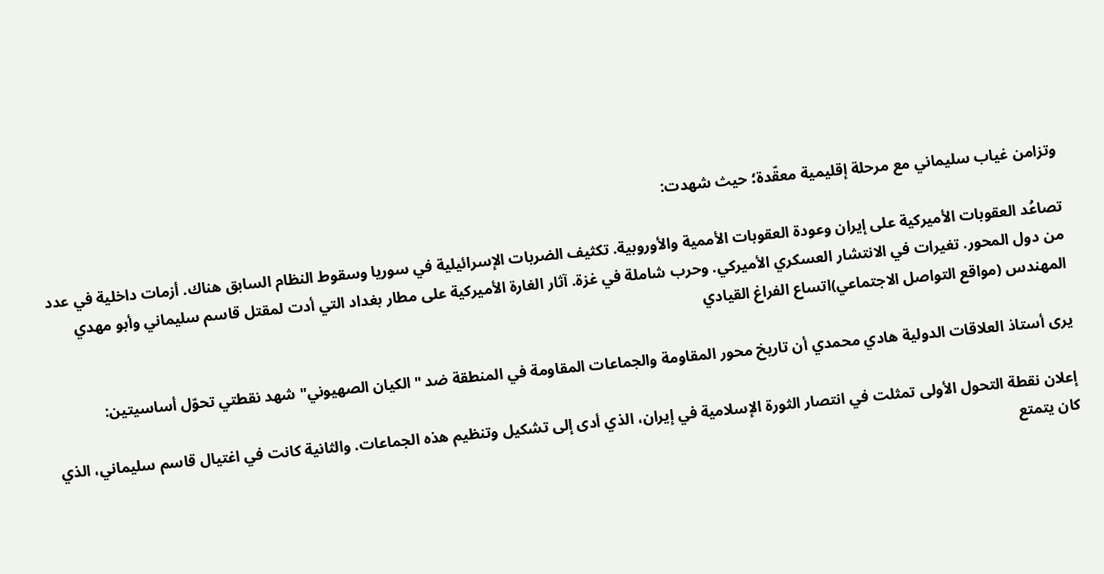وتزامن غياب سليماني مع مرحلة إقليمية معقّدة؛ حيث شهدت:

تصاعُد العقوبات الأميركية على إيران وعودة العقوبات الأممية والأوروبية. تكثيف الضربات الإسرائيلية في سوريا وسقوط النظام السابق هناك. أزمات داخلية في عدد من دول المحور. تغيرات في الانتشار العسكري الأميركي. وحرب شاملة في غزة. آثار الغارة الأميركية على مطار بغداد التي أدت لمقتل قاسم سليماني وأبو مهدي المهندس (مواقع التواصل الاجتماعي)اتساع الفراغ القيادي

يرى أستاذ العلاقات الدولية هادي محمدي أن تاريخ محور المقاومة والجماعات المقاومة في المنطقة ضد "الكيان الصهيوني" شهد نقطتي تحوّل أساسيتين:

إعلان نقطة التحول الأولى تمثلت في انتصار الثورة الإسلامية في إيران، الذي أدى إلى تشكيل وتنظيم هذه الجماعات. والثانية كانت في اغتيال قاسم سليماني، الذي كان يتمتع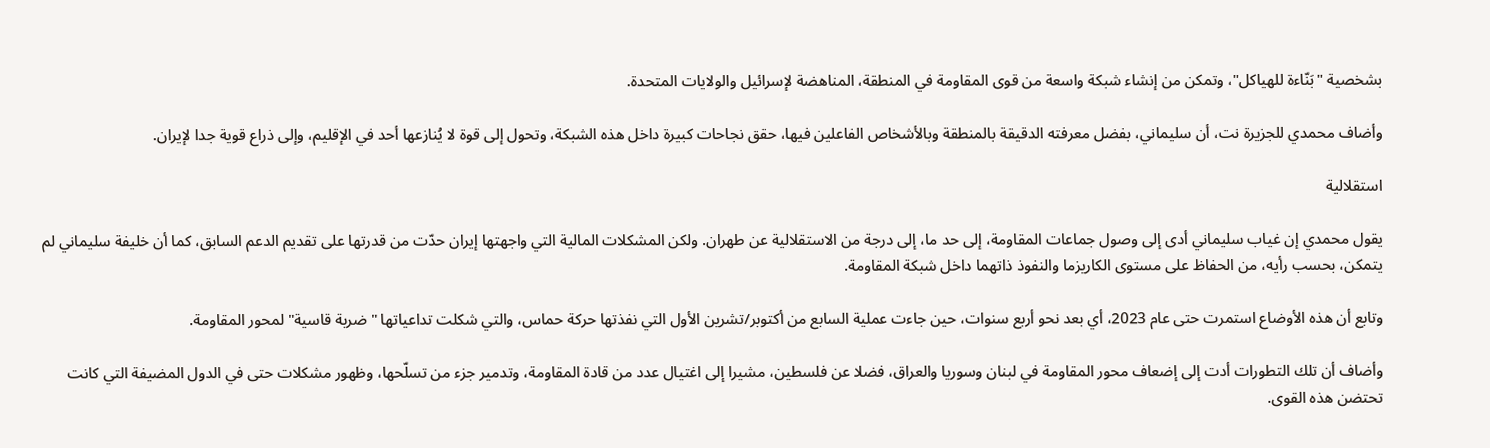بشخصية "بَنّاءة للهياكل"، وتمكن من إنشاء شبكة واسعة من قوى المقاومة في المنطقة، المناهضة لإسرائيل والولايات المتحدة.

وأضاف محمدي للجزيرة نت، أن سليماني، بفضل معرفته الدقيقة بالمنطقة وبالأشخاص الفاعلين فيها، حقق نجاحات كبيرة داخل هذه الشبكة، وتحول إلى قوة لا يُنازعها أحد في الإقليم، وإلى ذراع قوية جدا لإيران.

استقلالية

يقول محمدي إن غياب سليماني أدى إلى وصول جماعات المقاومة، إلى حد ما، إلى درجة من الاستقلالية عن طهران. ولكن المشكلات المالية التي واجهتها إيران حدّت من قدرتها على تقديم الدعم السابق، كما أن خليفة سليماني لم يتمكن، بحسب رأيه، من الحفاظ على مستوى الكاريزما والنفوذ ذاتهما داخل شبكة المقاومة.

وتابع أن هذه الأوضاع استمرت حتى عام 2023، أي بعد نحو أربع سنوات، حين جاءت عملية السابع من أكتوبر/تشرين الأول التي نفذتها حركة حماس، والتي شكلت تداعياتها "ضربة قاسية" لمحور المقاومة.

وأضاف أن تلك التطورات أدت إلى إضعاف محور المقاومة في لبنان وسوريا والعراق، فضلا عن فلسطين، مشيرا إلى اغتيال عدد من قادة المقاومة، وتدمير جزء من تسلّحها، وظهور مشكلات حتى في الدول المضيفة التي كانت تحتضن هذه القوى.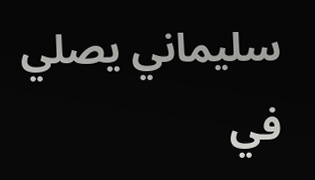سليماني يصلي في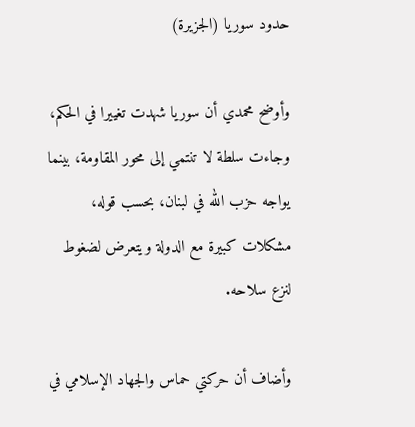حدود سوريا (الجزيرة)

وأوضح محمدي أن سوريا شهدت تغييرا في الحكم، وجاءت سلطة لا تنتمي إلى محور المقاومة، بينما يواجه حزب الله في لبنان، بحسب قوله، مشكلات كبيرة مع الدولة ويتعرض لضغوط لنزع سلاحه.

وأضاف أن حركتي حماس والجهاد الإسلامي في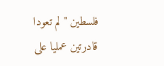فلسطين "لم تعودا قادرتين عمليا على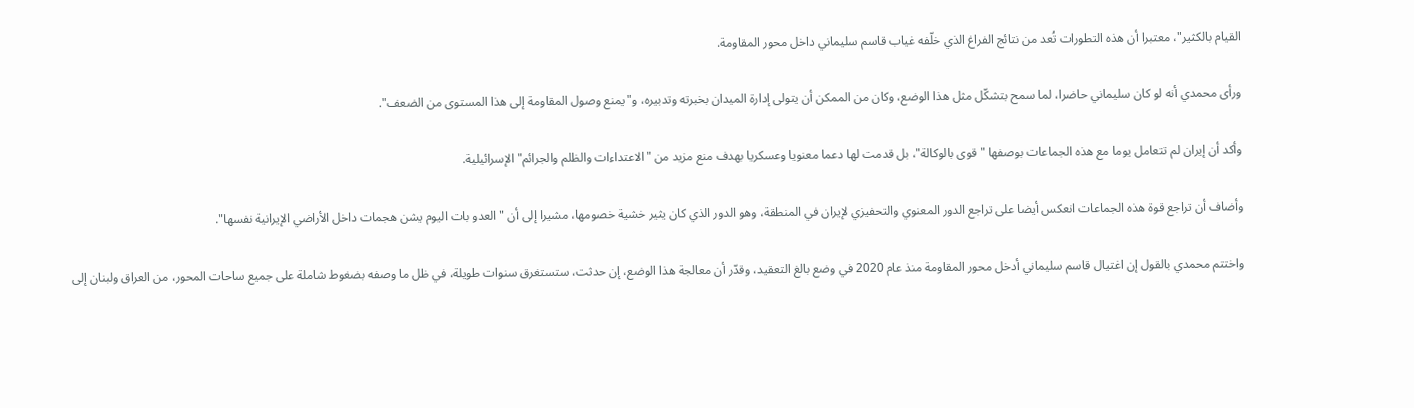القيام بالكثير"، معتبرا أن هذه التطورات تُعد من نتائج الفراغ الذي خلّفه غياب قاسم سليماني داخل محور المقاومة.

ورأى محمدي أنه لو كان سليماني حاضرا، لما سمح بتشكّل مثل هذا الوضع، وكان من الممكن أن يتولى إدارة الميدان بخبرته وتدبيره، و"يمنع وصول المقاومة إلى هذا المستوى من الضعف".

وأكد أن إيران لم تتعامل يوما مع هذه الجماعات بوصفها "قوى بالوكالة"، بل قدمت لها دعما معنويا وعسكريا بهدف منع مزيد من "الاعتداءات والظلم والجرائم" الإسرائيلية.

وأضاف أن تراجع قوة هذه الجماعات انعكس أيضا على تراجع الدور المعنوي والتحفيزي لإيران في المنطقة، وهو الدور الذي كان يثير خشية خصومها، مشيرا إلى أن "العدو بات اليوم يشن هجمات داخل الأراضي الإيرانية نفسها".

واختتم محمدي بالقول إن اغتيال قاسم سليماني أدخل محور المقاومة منذ عام 2020 في وضع بالغ التعقيد، وقدّر أن معالجة هذا الوضع، إن حدثت، ستستغرق سنوات طويلة، في ظل ما وصفه بضغوط شاملة على جميع ساحات المحور، من العراق ولبنان إلى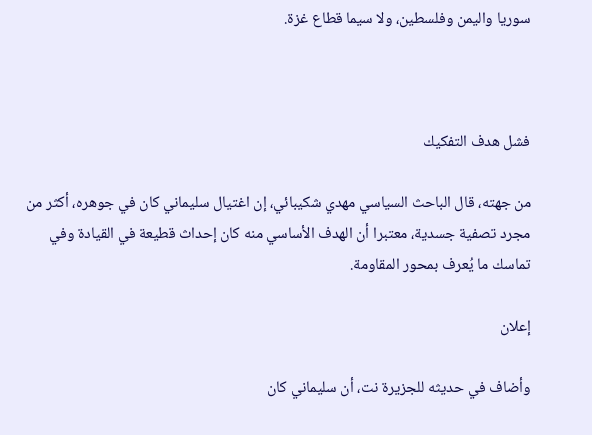سوريا واليمن وفلسطين، ولا سيما قطاع غزة.



فشل هدف التفكيك

من جهته، قال الباحث السياسي مهدي شكيبائي، إن اغتيال سليماني كان في جوهره، أكثر من مجرد تصفية جسدية، معتبرا أن الهدف الأساسي منه كان إحداث قطيعة في القيادة وفي تماسك ما يُعرف بمحور المقاومة.

إعلان

وأضاف في حديثه للجزيرة نت، أن سليماني كان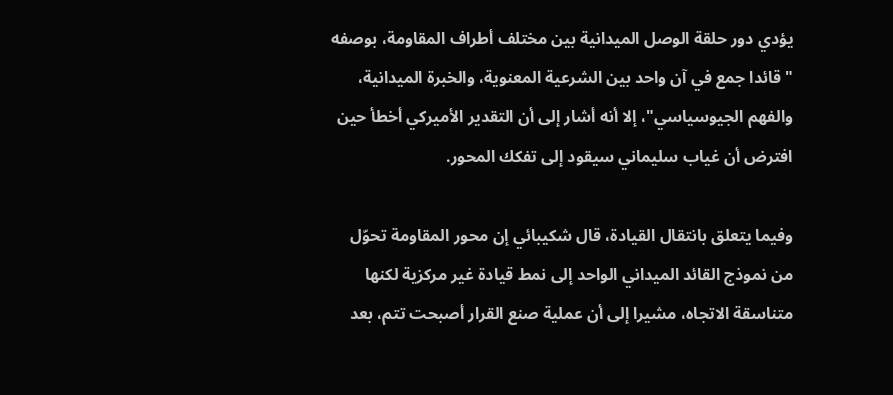يؤدي دور حلقة الوصل الميدانية بين مختلف أطراف المقاومة، بوصفه "قائدا جمع في آن واحد بين الشرعية المعنوية، والخبرة الميدانية، والفهم الجيوسياسي"، إلا أنه أشار إلى أن التقدير الأميركي أخطأ حين افترض أن غياب سليماني سيقود إلى تفكك المحور.

وفيما يتعلق بانتقال القيادة، قال شكيبائي إن محور المقاومة تحوّل من نموذج القائد الميداني الواحد إلى نمط قيادة غير مركزية لكنها متناسقة الاتجاه، مشيرا إلى أن عملية صنع القرار أصبحت تتم، بعد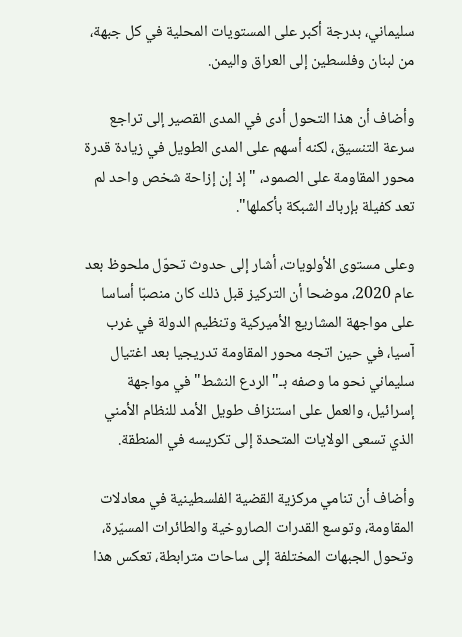سليماني، بدرجة أكبر على المستويات المحلية في كل جبهة، من لبنان وفلسطين إلى العراق واليمن.

وأضاف أن هذا التحول أدى في المدى القصير إلى تراجع سرعة التنسيق، لكنه أسهم على المدى الطويل في زيادة قدرة محور المقاومة على الصمود، "إذ إن إزاحة شخص واحد لم تعد كفيلة بإرباك الشبكة بأكملها".

وعلى مستوى الأولويات، أشار إلى حدوث تحوّل ملحوظ بعد عام 2020، موضحا أن التركيز قبل ذلك كان منصبّا أساسا على مواجهة المشاريع الأميركية وتنظيم الدولة في غرب آسيا، في حين اتجه محور المقاومة تدريجيا بعد اغتيال سليماني نحو ما وصفه بـ"الردع النشط" في مواجهة إسرائيل، والعمل على استنزاف طويل الأمد للنظام الأمني الذي تسعى الولايات المتحدة إلى تكريسه في المنطقة.

وأضاف أن تنامي مركزية القضية الفلسطينية في معادلات المقاومة، وتوسع القدرات الصاروخية والطائرات المسيّرة، وتحول الجبهات المختلفة إلى ساحات مترابطة، تعكس هذا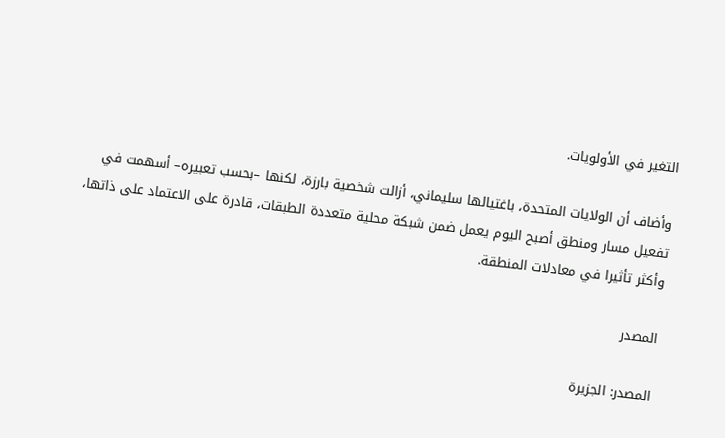التغير في الأولويات.

وأضاف أن الولايات المتحدة، باغتيالها سليماني، أزالت شخصية بارزة، لكنها –بحسب تعبيره– أسهمت في تفعيل مسار ومنطق أصبح اليوم يعمل ضمن شبكة محلية متعددة الطبقات، قادرة على الاعتماد على ذاتها، وأكثر تأثيرا في معادلات المنطقة.

المصدر

المصدر: الجزيرة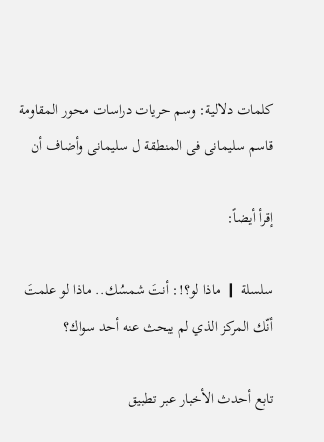كلمات دلالية: وسم حريات دراسات محور المقاومة قاسم سلیمانی فی المنطقة ل سلیمانی وأضاف أن

إقرأ أيضاً:

سلسلة ❙ ماذا لو؟!: أنتَ شمسُك.. ماذا لو علمتَ أنّك المركز الذي لم يبحث عنه أحد سواك؟

تابع أحدث الأخبار عبر تطبيق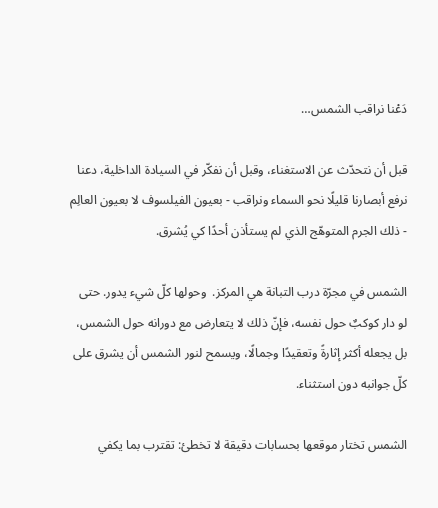دَعْنا نراقب الشمس…

قبل أن نتحدّث عن الاستغناء، وقبل أن نفكّر في السيادة الداخلية، دعنا نرفع أبصارنا قليلًا نحو السماء ونراقب - بعيون الفيلسوف لا بعيون العالِم - ذلك الجرم المتوهّج الذي لم يستأذن أحدًا كي يُشرق.

الشمس في مجرّة درب التبانة هي المركز.  وحولها كلّ شيء يدور. حتى لو دار كوكبٌ حول نفسه، فإنّ ذلك لا يتعارض مع دورانه حول الشمس، بل يجعله أكثر إثارةً وتعقيدًا وجمالًا، ويسمح لنور الشمس أن يشرق على كلّ جوانبه دون استثناء.

الشمس تختار موقعها بحسابات دقيقة لا تخطئ: تقترب بما يكفي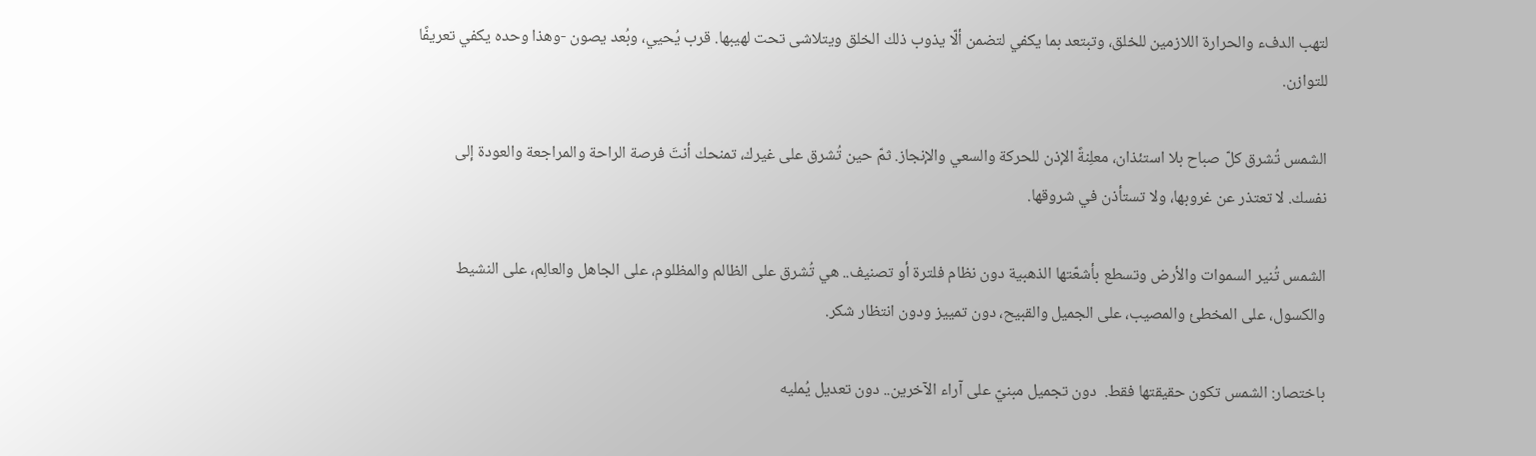لتهب الدفء والحرارة اللازمين للخلق، وتبتعد بما يكفي لتضمن ألّا يذوب ذلك الخلق ويتلاشى تحت لهيبها. قرب يُحيي، وبُعد يصون -وهذا وحده يكفي تعريفًا للتوازن.

الشمس تُشرق كلّ صباح بلا استئذان، معلِنةً الإذن للحركة والسعي والإنجاز. ثمّ حين تُشرق على غيرك، تمنحك أنتَ فرصة الراحة والمراجعة والعودة إلى نفسك. لا تعتذر عن غروبها، ولا تستأذن في شروقها.

الشمس تُنير السموات والأرض وتسطع بأشعّتها الذهبية دون نظام فلترة أو تصنيف.. هي تُشرق على الظالم والمظلوم، على الجاهل والعالِم، على النشيط والكسول، على المخطئ والمصيب، على الجميل والقبيح، دون تمييز ودون انتظار شكر.

باختصار: الشمس تكون حقيقتها فقط.  دون تجميل مبنيّ على آراء الآخرين.. دون تعديل يُمليه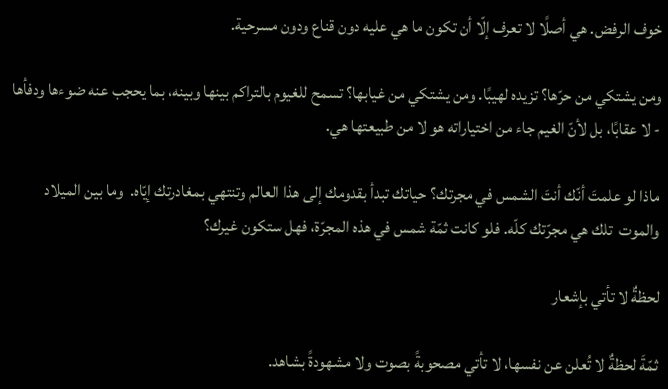خوف الرفض. هي أصلًا لا تعرف إلّا أن تكون ما هي عليه دون قناع ودون مسرحية.

ومن يشتكي من حرّها؟ تزيده لهيبًا. ومن يشتكي من غيابها؟ تسمح للغيوم بالتراكم بينها وبينه، بما يحجب عنه ضوءها ودفأها - لا عقابًا، بل لأنّ الغيم جاء من اختياراته هو لا من طبيعتها هي.

ماذا لو علمتَ أنّك أنتَ الشمس في مجرتك؟ حياتك تبدأ بقدومك إلى هذا العالم وتنتهي بمغادرتك إيّاه.  وما بين الميلاد والموت  تلك هي مجرّتك كلّه. فلو كانت ثمّة شمس في هذه المجرّة، فهل ستكون غيرك؟

لحظةٌ لا تأتي بإشعار

ثمّةَ لحظةٌ لا تُعلن عن نفسها، لا تأتي مصحوبةً بصوت ولا مشهودةً بشاهد.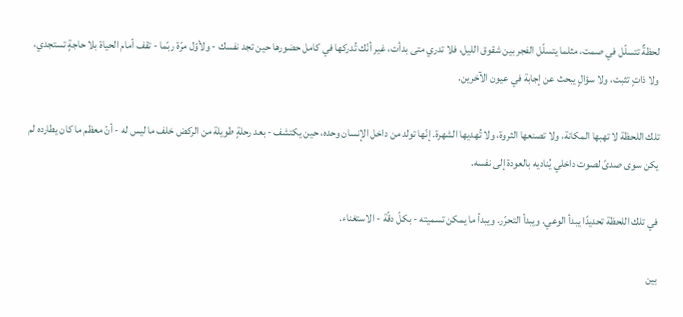لحظةٌ تتسلّل في صمت، مثلما يتسلّل الفجر بين شقوق الليل، فلا تدري متى بدأت، غير أنّك تُدركها في كامل حضورها حين تجد نفسك - ولأوّل مرّة ربّما - تقف أمام الحياة بلا حاجةٍ تستجدي، ولا ذاتٍ تثبت، ولا سؤالٍ يبحث عن إجابة في عيون الآخرين.

تلك اللحظة لا تهبها المكانة، ولا تصنعها الثروة، ولا تُهديها الشهرة. إنّها تولد من داخل الإنسان وحده، حين يكتشف - بعد رحلةٍ طويلة من الركض خلف ما ليس له - أنّ معظم ما كان يطارده لم يكن سوى صدىً لصوت داخلي يُناديه بالعودة إلى نفسه.

في تلك اللحظة تحديدًا يبدأ الوعي. ويبدأ التحرّر. ويبدأ ما يمكن تسميته - بكلّ دقّة - الاستغناء.

بين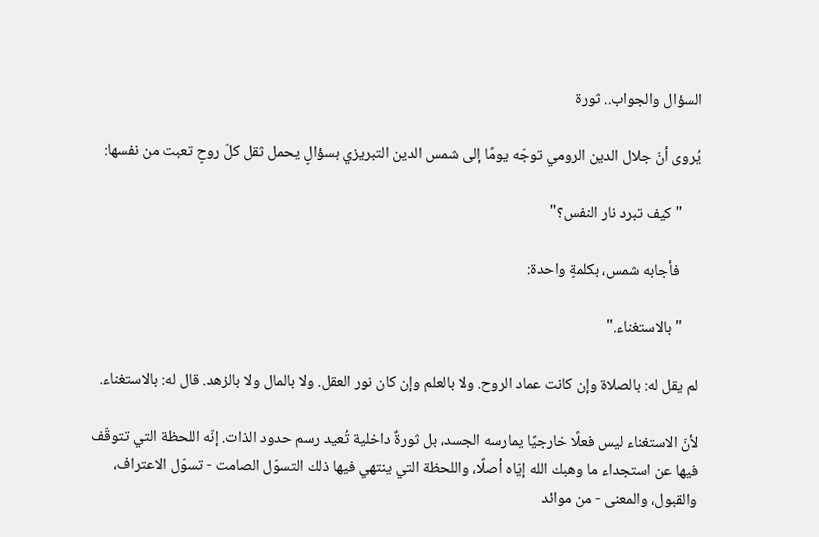السؤال والجواب.. ثورة

يُروى أنّ جلال الدين الرومي توجّه يومًا إلى شمس الدين التبريزي بسؤالٍ يحمل ثقل كلّ روحٍ تعبت من نفسها:

     "كيف تبرد نار النفس؟"

      فأجابه شمس، بكلمةٍ واحدة:

     "بالاستغناء."

لم يقل له: بالصلاة وإن كانت عماد الروح. ولا بالعلم وإن كان نور العقل. ولا بالمال ولا بالزهد. قال له: بالاستغناء.

لأنّ الاستغناء ليس فعلًا خارجيًا يمارسه الجسد، بل ثورةٌ داخلية تُعيد رسم حدود الذات. إنّه اللحظة التي تتوقّف فيها عن استجداء ما وهبك الله إيّاه أصلًا، واللحظة التي ينتهي فيها ذلك التسوّل الصامت - تسوّل الاعتراف، والقبول، والمعنى - من موائد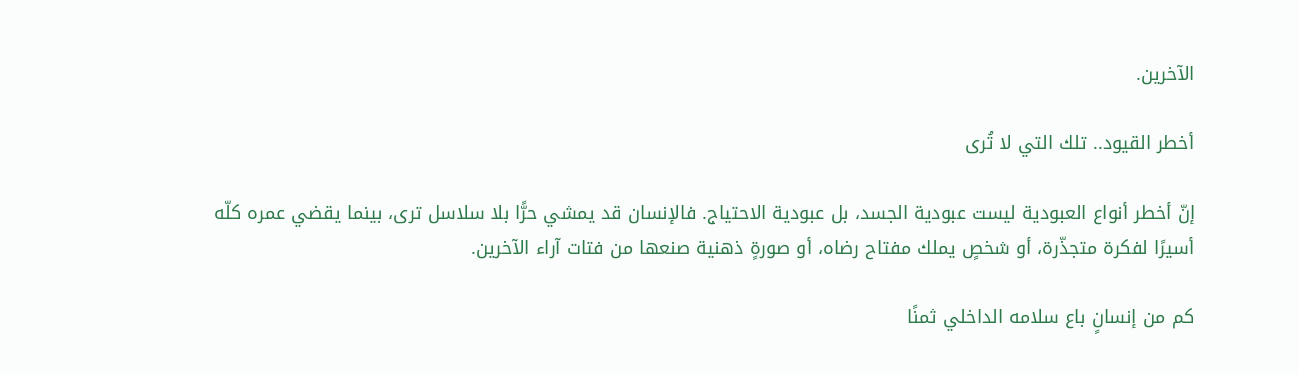الآخرين.

أخطر القيود.. تلك التي لا تُرى

إنّ أخطر أنواع العبودية ليست عبودية الجسد، بل عبودية الاحتياج. فالإنسان قد يمشي حرًّا بلا سلاسل ترى، بينما يقضي عمره كلّه أسيرًا لفكرة متجذّرة، أو شخصٍ يملك مفتاح رضاه، أو صورةٍ ذهنية صنعها من فتات آراء الآخرين.

كم من إنسانٍ باع سلامه الداخلي ثمنًا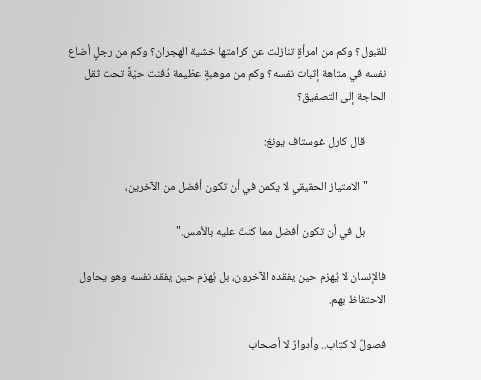للقبول؟ وكم من امرأةٍ تنازلت عن كرامتها خشية الهجران؟ وكم من رجلٍ أضاع نفسه في متاهة إثبات نفسه؟ وكم من موهبةٍ عظيمة دُفنت حيّةً تحت ثقل الحاجة إلى التصفيق؟

        قال كارل غوستاف يونغ:

       "الامتياز الحقيقي لا يكمن في أن تكون أفضل من الآخرين،

        بل في أن تكون أفضل مما كنتَ عليه بالأمس."

فالإنسان لا يُهزم حين يفقده الآخرون، بل يُهزم حين يفقد نفسه وهو يحاول الاحتفاظ بهم.

فصولٌ لا كتاب.. وأدوارٌ لا أصحاب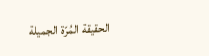الحقيقة المُرّة الجميلة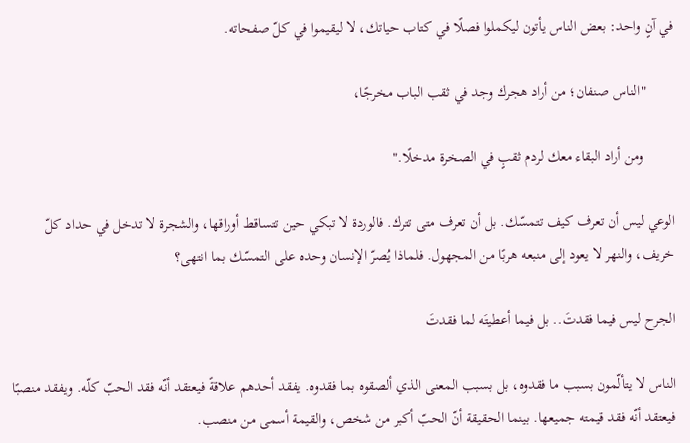في آنٍ واحد: بعض الناس يأتون ليكملوا فصلًا في كتاب حياتك، لا ليقيموا في كلّ صفحاته.

       "الناس صنفان؛ من أراد هجرك وجد في ثقب الباب مخرجًا،

        ومن أراد البقاء معك لردم ثقبٍ في الصخرة مدخلًا."

الوعي ليس أن تعرف كيف تتمسّك. بل أن تعرف متى تترك. فالوردة لا تبكي حين تتساقط أوراقها، والشجرة لا تدخل في حداد كلّ خريف، والنهر لا يعود إلى منبعه هربًا من المجهول. فلماذا يُصرّ الإنسان وحده على التمسّك بما انتهى؟

الجرح ليس فيما فقدتَ.. بل فيما أعطيتَه لما فقدتَ

الناس لا يتألّمون بسبب ما فقدوه، بل بسبب المعنى الذي ألصقوه بما فقدوه. يفقد أحدهم علاقةً فيعتقد أنّه فقد الحبّ كلّه. ويفقد منصبًا فيعتقد أنّه فقد قيمته جميعها. بينما الحقيقة أنّ الحبّ أكبر من شخص، والقيمة أسمى من منصب.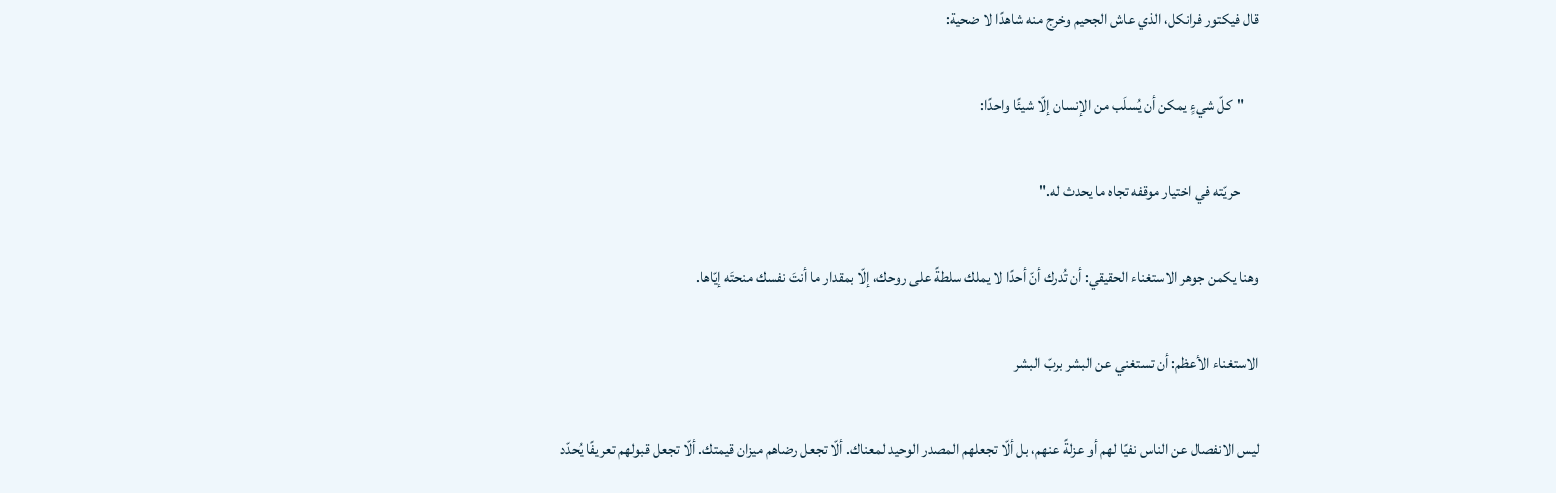قال فيكتور فرانكل، الذي عاش الجحيم وخرج منه شاهدًا لا ضحية:

     "كلّ شيءٍ يمكن أن يُسلَب من الإنسان إلّا شيئًا واحدًا:

      حريّته في اختيار موقفه تجاه ما يحدث له."

وهنا يكمن جوهر الاستغناء الحقيقي: أن تُدرك أنّ أحدًا لا يملك سلطةً على روحك، إلّا بمقدار ما أنتَ نفسك منحتَه إيّاها.

الاستغناء الأعظم: أن تستغني عن البشر بربّ البشر

ليس الانفصال عن الناس نفيًا لهم أو عزلةً عنهم، بل ألّا تجعلهم المصدر الوحيد لمعناك. ألّا تجعل رضاهم ميزان قيمتك. ألّا تجعل قبولهم تعريفًا يُحدّد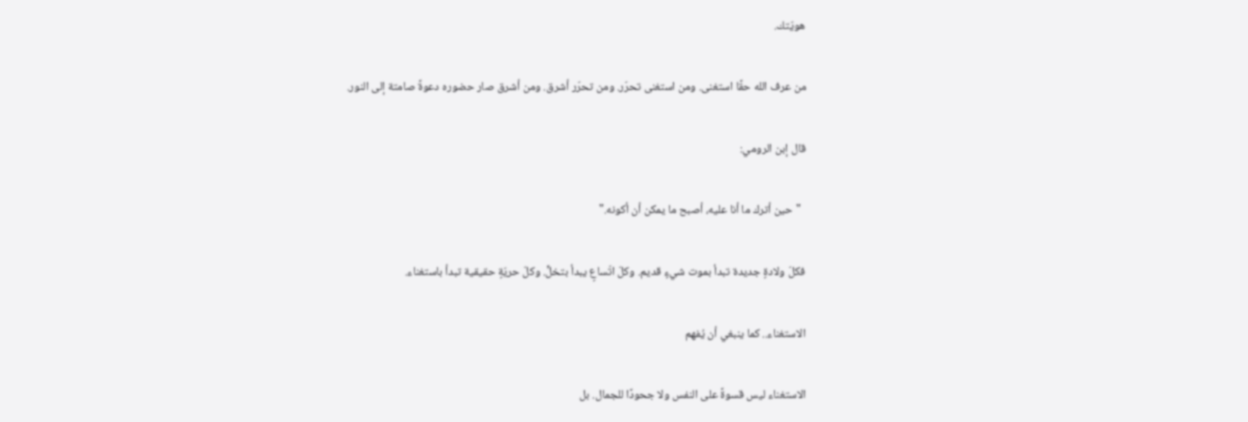هويّتك.

من عرف الله حقًا استغنى. ومن استغنى تحرّر. ومن تحرّر أشرق. ومن أشرق صار حضوره دعوةً صامتة إلى النور.

قال إبن الرومي:

  "حين أترك ما أنا عليه، أصبح ما يمكن أن أكونه."

فكلّ ولادةٍ جديدة تبدأ بموت شيءٍ قديم. وكلّ اتّساعٍ يبدأ بتخلٍّ. وكلّ حريّةٍ حقيقية تبدأ باستغناء.

الاستغناء.. كما ينبغي أن يُفهم

الاستغناء ليس قسوةً على النفس ولا جحودًا للجمال. بل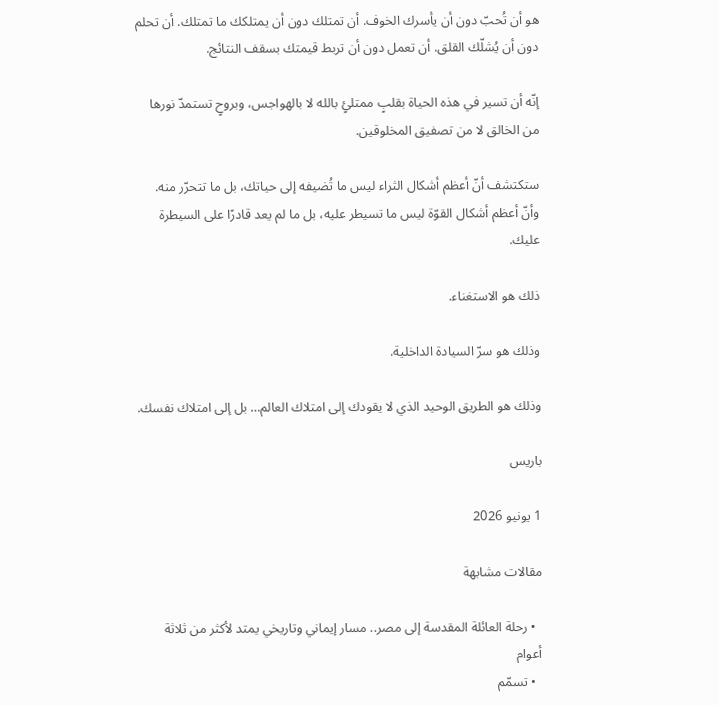هو أن تُحبّ دون أن يأسرك الخوف. أن تمتلك دون أن يمتلكك ما تمتلك. أن تحلم دون أن يُشلّك القلق. أن تعمل دون أن تربط قيمتك بسقف النتائج.

إنّه أن تسير في هذه الحياة بقلبٍ ممتلئٍ بالله لا بالهواجس، وبروحٍ تستمدّ نورها من الخالق لا من تصفيق المخلوقين.

ستكتشف أنّ أعظم أشكال الثراء ليس ما تُضيفه إلى حياتك، بل ما تتحرّر منه. وأنّ أعظم أشكال القوّة ليس ما تسيطر عليه، بل ما لم يعد قادرًا على السيطرة عليك.

ذلك هو الاستغناء.

وذلك هو سرّ السيادة الداخلية.

وذلك هو الطريق الوحيد الذي لا يقودك إلى امتلاك العالم… بل إلى امتلاك نفسك.

باريس

1 يونيو 2026

مقالات مشابهة

  • رحلة العائلة المقدسة إلى مصر.. مسار إيماني وتاريخي يمتد لأكثر من ثلاثة أعوام
  • تسمّم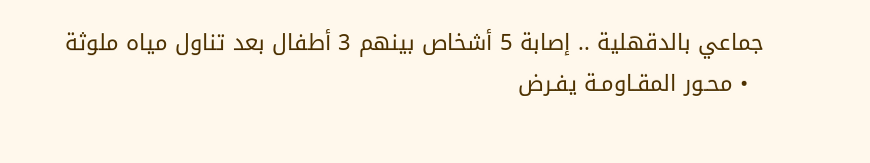جماعي بالدقهلية .. إصابة 5 أشخاص بينهم 3 أطفال بعد تناول مياه ملوثة
  • محـور المقـاومـة يفـرض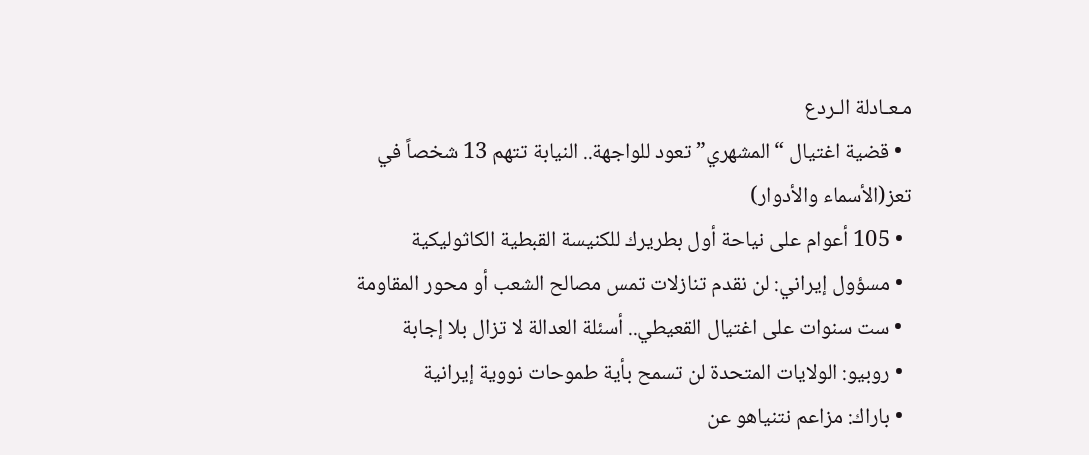مـعـادلة الـردع
  • قضية اغتيال “المشهري” تعود للواجهة.. النيابة تتهم 13 شخصاً في تعز(الأسماء والأدوار)
  • 105 أعوام على نياحة أول بطريرك للكنيسة القبطية الكاثوليكية
  • مسؤول إيراني: لن نقدم تنازلات تمس مصالح الشعب أو محور المقاومة
  • ست سنوات على اغتيال القعيطي.. أسئلة العدالة لا تزال بلا إجابة
  • روبيو: الولايات المتحدة لن تسمح بأية طموحات نووية إيرانية
  • باراك: مزاعم نتنياهو عن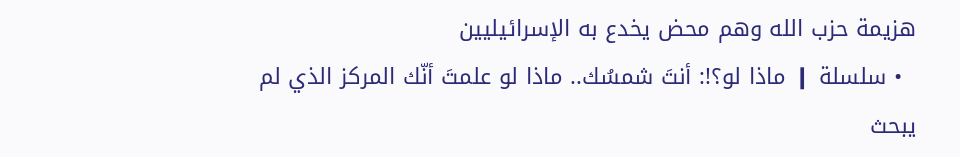هزيمة حزب الله وهم محض يخدع به الإسرائيليين
  • سلسلة ❙ ماذا لو؟!: أنتَ شمسُك.. ماذا لو علمتَ أنّك المركز الذي لم يبحث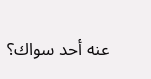عنه أحد سواك؟